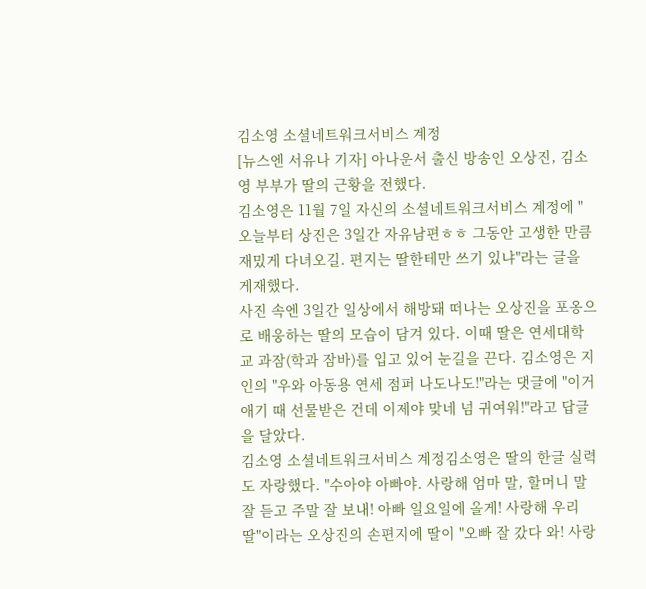김소영 소셜네트워크서비스 계정
[뉴스엔 서유나 기자] 아나운서 출신 방송인 오상진, 김소영 부부가 딸의 근황을 전했다.
김소영은 11월 7일 자신의 소셜네트워크서비스 계정에 "오늘부터 상진은 3일간 자유남편ㅎㅎ 그동안 고생한 만큼 재밌게 다녀오길. 편지는 딸한테만 쓰기 있냐"라는 글을 게재했다.
사진 속엔 3일간 일상에서 해방돼 떠나는 오상진을 포옹으로 배웅하는 딸의 모습이 담겨 있다. 이때 딸은 연세대학교 과잠(학과 잠바)를 입고 있어 눈길을 끈다. 김소영은 지인의 "우와 아동용 연세 점퍼 나도나도!"라는 댓글에 "이거 애기 때 선물받은 건데 이제야 맞네 넘 귀여워!"라고 답글을 달았다.
김소영 소셜네트워크서비스 계정김소영은 딸의 한글 실력도 자랑했다. "수아야 아빠야. 사랑해 엄마 말, 할머니 말 잘 듣고 주말 잘 보내! 아빠 일요일에 올게! 사랑해 우리 딸"이라는 오상진의 손편지에 딸이 "오빠 잘 갔다 와! 사랑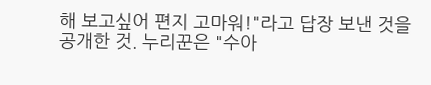해 보고싶어 편지 고마워!"라고 답장 보낸 것을 공개한 것. 누리꾼은 "수아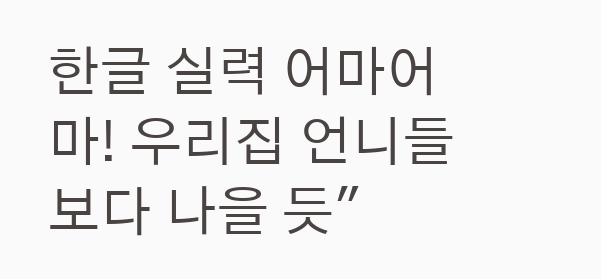한글 실력 어마어마! 우리집 언니들보다 나을 듯"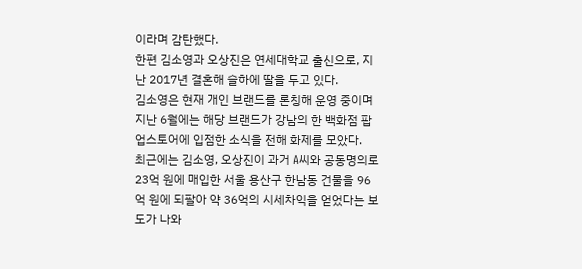이라며 감탄했다.
한편 김소영과 오상진은 연세대학교 출신으로, 지난 2017년 결혼해 슬하에 딸을 두고 있다.
김소영은 현재 개인 브랜드를 론칭해 운영 중이며 지난 6월에는 해당 브랜드가 강남의 한 백화점 팝업스토어에 입점한 소식을 전해 화제를 모았다.
최근에는 김소영, 오상진이 과거 A씨와 공동명의로 23억 원에 매입한 서울 용산구 한남동 건물을 96억 원에 되팔아 약 36억의 시세차익을 얻었다는 보도가 나와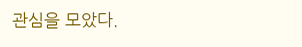관심을 모았다.